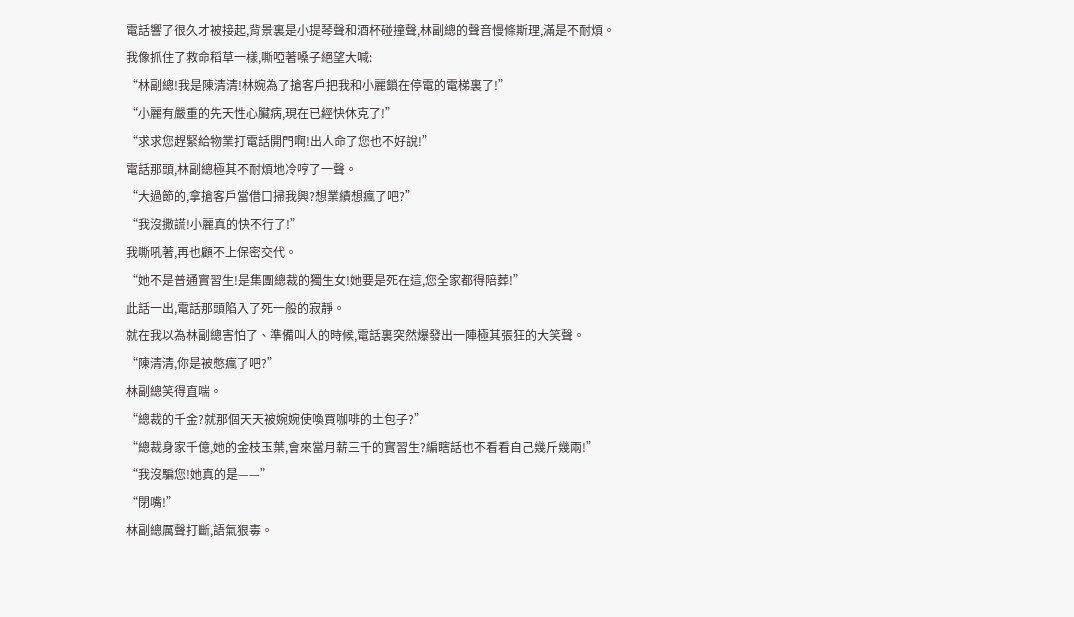電話響了很久才被接起,背景裏是小提琴聲和酒杯碰撞聲,林副總的聲音慢條斯理,滿是不耐煩。
我像抓住了救命稻草一樣,嘶啞著嗓子絕望大喊:
“林副總!我是陳清清!林婉為了搶客戶把我和小麗鎖在停電的電梯裏了!”
“小麗有嚴重的先天性心臟病,現在已經快休克了!”
“求求您趕緊給物業打電話開門啊!出人命了您也不好說!”
電話那頭,林副總極其不耐煩地冷哼了一聲。
“大過節的,拿搶客戶當借口掃我興?想業績想瘋了吧?”
“我沒撒謊!小麗真的快不行了!”
我嘶吼著,再也顧不上保密交代。
“她不是普通實習生!是集團總裁的獨生女!她要是死在這,您全家都得陪葬!”
此話一出,電話那頭陷入了死一般的寂靜。
就在我以為林副總害怕了、準備叫人的時候,電話裏突然爆發出一陣極其張狂的大笑聲。
“陳清清,你是被憋瘋了吧?”
林副總笑得直喘。
“總裁的千金?就那個天天被婉婉使喚買咖啡的土包子?”
“總裁身家千億,她的金枝玉葉,會來當月薪三千的實習生?編瞎話也不看看自己幾斤幾兩!”
“我沒騙您!她真的是——”
“閉嘴!”
林副總厲聲打斷,語氣狠毒。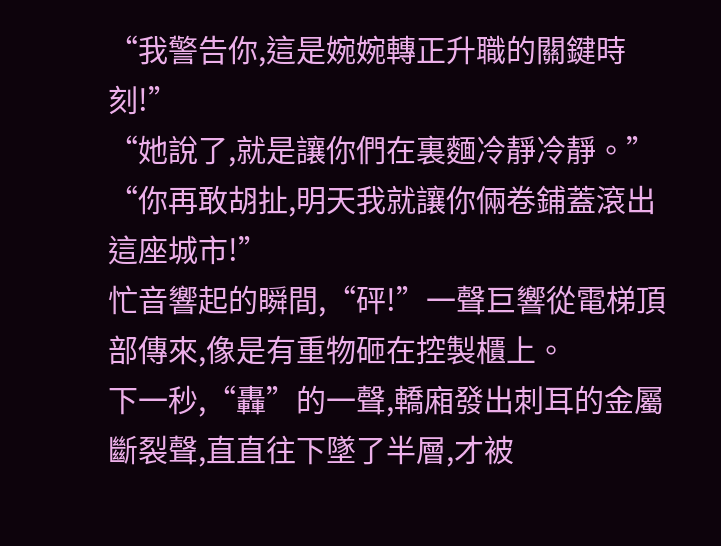“我警告你,這是婉婉轉正升職的關鍵時刻!”
“她說了,就是讓你們在裏麵冷靜冷靜。”
“你再敢胡扯,明天我就讓你倆卷鋪蓋滾出這座城市!”
忙音響起的瞬間,“砰!”一聲巨響從電梯頂部傳來,像是有重物砸在控製櫃上。
下一秒,“轟”的一聲,轎廂發出刺耳的金屬斷裂聲,直直往下墜了半層,才被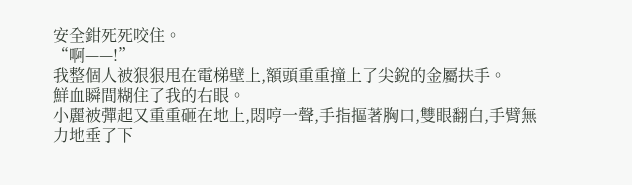安全鉗死死咬住。
“啊——!”
我整個人被狠狠甩在電梯壁上,額頭重重撞上了尖銳的金屬扶手。
鮮血瞬間糊住了我的右眼。
小麗被彈起又重重砸在地上,悶哼一聲,手指摳著胸口,雙眼翻白,手臂無力地垂了下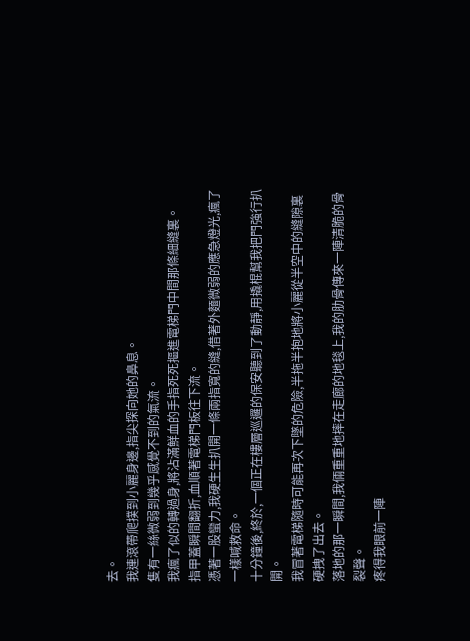去。
我連滾帶爬撲到小麗身邊,指尖探向她的鼻息。
隻有一絲微弱到幾乎感覺不到的氣流。
我瘋了似的轉過身,將沾滿鮮血的手指死死摳進電梯門中間那條細縫裏。
指甲蓋瞬間翻折,血順著電梯門板往下流。
憑著一股蠻力,我硬生生扒開一條兩指寬的縫,借著外麵微弱的應急燈光,瘋了一樣喊救命。
十分鐘後,終於,一個正在樓層巡邏的保安聽到了動靜,用撬棍幫我把門強行扒開。
我冒著電梯隨時可能再次下墜的危險,半拖半抱地將小麗從半空中的縫隙裏硬拽了出去。
落地的那一瞬間,我倆重重地摔在走廊的地毯上,我的肋骨傳來一陣清脆的骨裂聲。
疼得我眼前一陣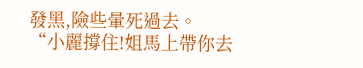發黑,險些暈死過去。
“小麗撐住!姐馬上帶你去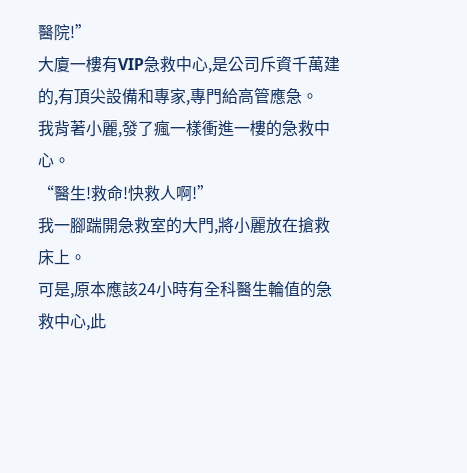醫院!”
大廈一樓有VIP急救中心,是公司斥資千萬建的,有頂尖設備和專家,專門給高管應急。
我背著小麗,發了瘋一樣衝進一樓的急救中心。
“醫生!救命!快救人啊!”
我一腳踹開急救室的大門,將小麗放在搶救床上。
可是,原本應該24小時有全科醫生輪值的急救中心,此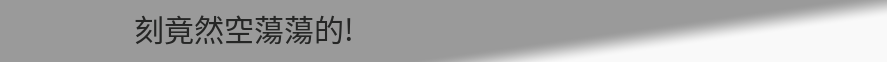刻竟然空蕩蕩的!